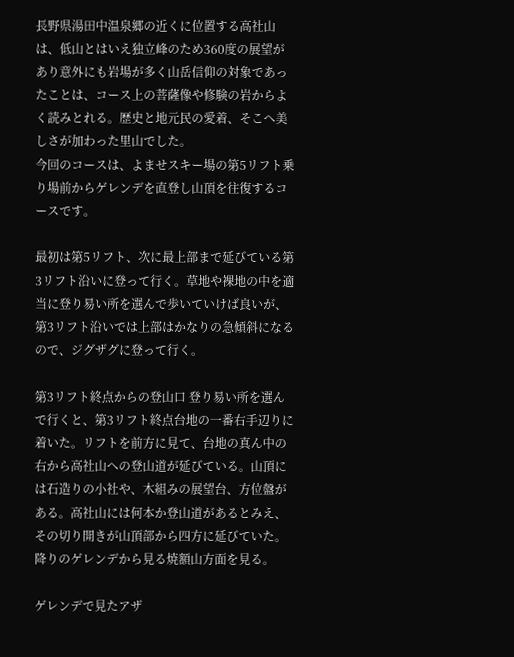長野県湯田中温泉郷の近くに位置する高社山は、低山とはいえ独立峰のため360度の展望があり意外にも岩場が多く山岳信仰の対象であったことは、コース上の菩薩像や修験の岩からよく読みとれる。歴史と地元民の愛着、そこへ美しさが加わった里山でした。
今回のコースは、よませスキー場の第5リフト乗り場前からゲレンデを直登し山頂を往復するコースです。

最初は第5リフト、次に最上部まで延びている第3リフト沿いに登って行く。草地や裸地の中を適当に登り易い所を選んで歩いていけば良いが、第3リフト沿いでは上部はかなりの急傾斜になるので、ジグザグに登って行く。

第3リフト終点からの登山口 登り易い所を選んで行くと、第3リフト終点台地の一番右手辺りに着いた。リフトを前方に見て、台地の真ん中の右から高社山への登山道が延びている。山頂には石造りの小社や、木組みの展望台、方位盤がある。高社山には何本か登山道があるとみえ、その切り開きが山頂部から四方に延びていた。降りのゲレンデから見る焼額山方面を見る。

ゲレンデで見たアザ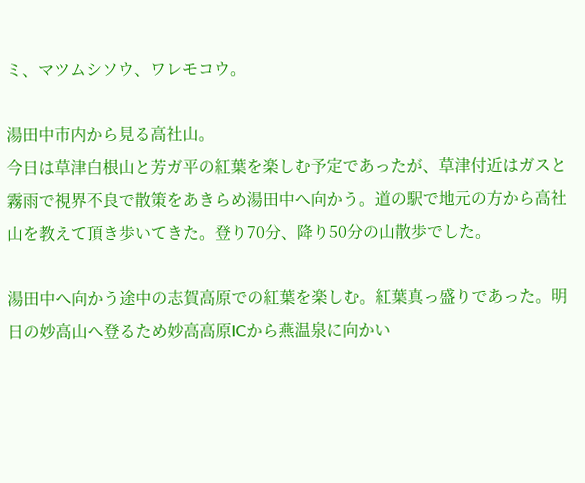ミ、マツムシソウ、ワレモコウ。

湯田中市内から見る高社山。
今日は草津白根山と芳ガ平の紅葉を楽しむ予定であったが、草津付近はガスと霧雨で視界不良で散策をあきらめ湯田中へ向かう。道の駅で地元の方から高社山を教えて頂き歩いてきた。登り70分、降り50分の山散歩でした。

湯田中へ向かう途中の志賀高原での紅葉を楽しむ。紅葉真っ盛りであった。明日の妙高山へ登るため妙高高原ICから燕温泉に向かい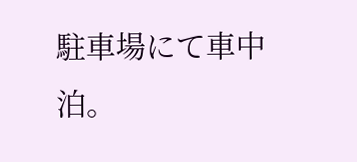駐車場にて車中泊。